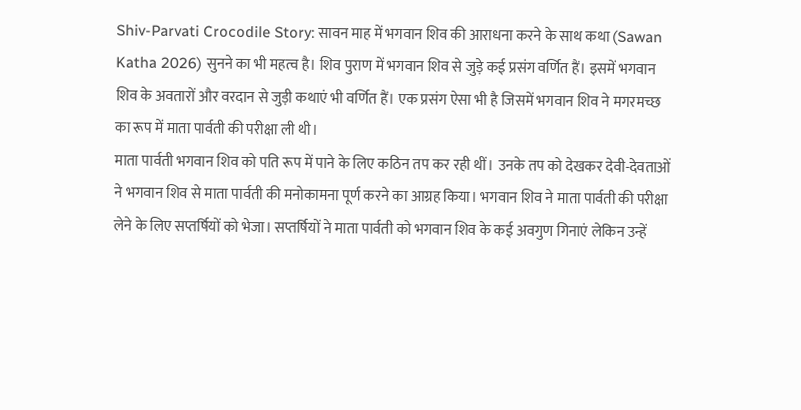Shiv-Parvati Crocodile Story: सावन माह में भगवान शिव की आराधना करने के साथ कथा (Sawan Katha 2026) सुनने का भी महत्व है। शिव पुराण में भगवान शिव से जुड़े कई प्रसंग वर्णित हैं। इसमें भगवान शिव के अवतारों और वरदान से जुड़ी कथाएं भी वर्णित हैं। एक प्रसंग ऐसा भी है जिसमें भगवान शिव ने मगरमच्छ का रूप में माता पार्वती की परीक्षा ली थी।
माता पार्वती भगवान शिव को पति रूप में पाने के लिए कठिन तप कर रही थीं। उनके तप को देखकर देवी-देवताओं ने भगवान शिव से माता पार्वती की मनोकामना पूर्ण करने का आग्रह किया। भगवान शिव ने माता पार्वती की परीक्षा लेने के लिए सप्तर्षियों को भेजा। सप्तर्षियों ने माता पार्वती को भगवान शिव के कई अवगुण गिनाएं लेकिन उन्हें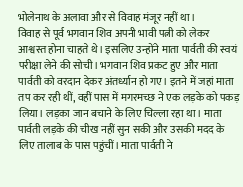भोलेनाथ के अलावा और से विवाह मंजूर नहीं था।
विवाह से पूर्व भगवान शिव अपनी भावी पत्नी को लेकर आश्वस्त होना चाहते थे। इसलिए उन्होंने माता पार्वती की स्वयं परीक्षा लेने की सोची। भगवान शिव प्रकट हुए और माता पार्वती को वरदान देकर अंतर्ध्यान हो गए। इतने में जहां माता तप कर रही थीं, वहीं पास में मगरमच्छ ने एक लड़के को पकड़ लिया। लड़का जान बचाने के लिए चिल्ला रहा था। माता पार्वती लड़के की चीख नहीं सुन सकी और उसकी मदद के लिए तालाब के पास पहुंचीं। माता पार्वती ने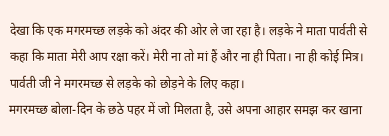देखा कि एक मगरमच्छ लड़के को अंदर की ओर ले जा रहा है। लड़के ने माता पार्वती से कहा कि माता मेरी आप रक्षा करें। मेरी ना तो मां हैं और ना ही पिता। ना ही कोई मित्र। पार्वती जी ने मगरमच्छ से लड़के को छोड़ने के लिए कहा।
मगरमच्छ बोला-दिन के छठे पहर में जो मिलता है, उसे अपना आहार समझ कर खाना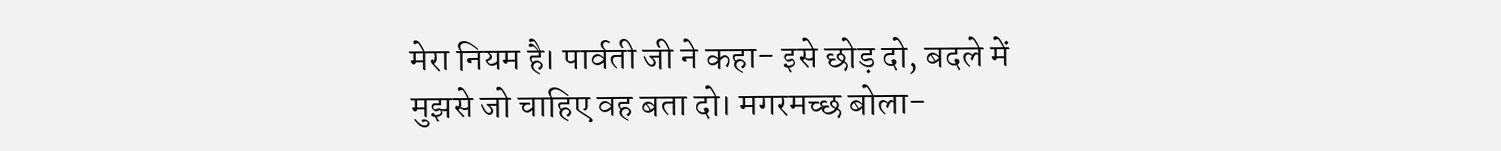मेरा नियम है। पार्वती जी ने कहा- इसे छोड़ दो, बदले में मुझसे जो चाहिए वह बता दो। मगरमच्छ बोला-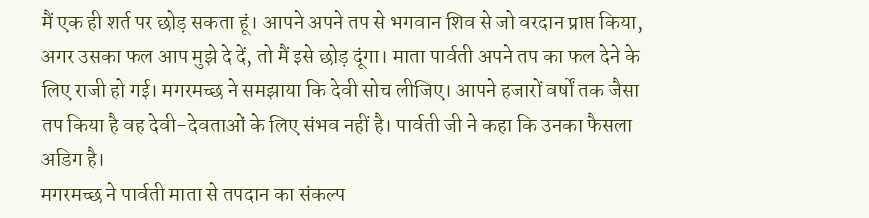मैं एक ही शर्त पर छोड़ सकता हूं। आपने अपने तप से भगवान शिव से जो वरदान प्राप्त किया, अगर उसका फल आप मुझे दे दें, तो मैं इसे छोड़ दूंगा। माता पार्वती अपने तप का फल देने के लिए राजी हो गई। मगरमच्छ ने समझाया कि देवी सोच लीजिए। आपने हजारों वर्षों तक जैसा तप किया है वह देवी-देवताओं के लिए संभव नहीं है। पार्वती जी ने कहा कि उनका फैसला अडिग है।
मगरमच्छ ने पार्वती माता से तपदान का संकल्प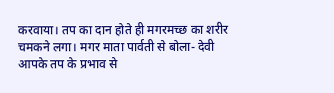करवाया। तप का दान होते ही मगरमच्छ का शरीर चमकने लगा। मगर माता पार्वती से बोला- देवी आपके तप के प्रभाव से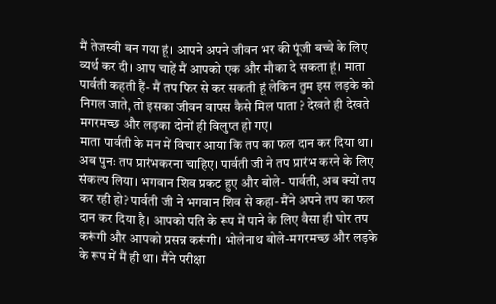मैं तेजस्वी बन गया हूं। आपने अपने जीवन भर की पूंजी बच्चे के लिए व्यर्थ कर दी। आप चाहें मैं आपको एक और मौका दे सकता हूं। माता पार्वती कहती हैं- मैं तप फिर से कर सकती हूं लेकिन तुम इस लड़के को निगल जाते, तो इसका जीवन वापस कैसे मिल पाता ? देखते ही देखते मगरमच्छ और लड़का दोनों ही विलुप्त हो गए।
माता पार्वती के मन में विचार आया कि तप का फल दान कर दिया था। अब पुनः तप प्रारंभकरना चाहिए। पार्वती जी ने तप प्रारंभ करने के लिए संकल्प लिया। भगवान शिव प्रकट हुए और बोले- पार्वती, अब क्यों तप कर रही हो? पार्वती जी ने भगवान शिव से कहा- मैंने अपने तप का फल दान कर दिया है। आपको पति के रूप में पाने के लिए वैसा ही घोर तप करूंगी और आपको प्रसन्न करूंगी। भोलेनाथ बोले-मगरमच्छ और लड़के के रूप में मैं ही था। मैंने परीक्षा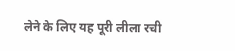लेने के लिए यह पूरी लीला रची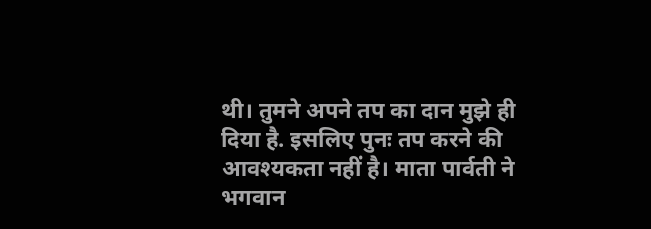थी। तुमने अपने तप का दान मुझे ही दिया है. इसलिए पुनः तप करने की आवश्यकता नहीं है। माता पार्वती ने भगवान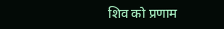शिव को प्रणाम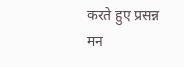करते हुए प्रसन्न मन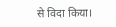से विदा किया।